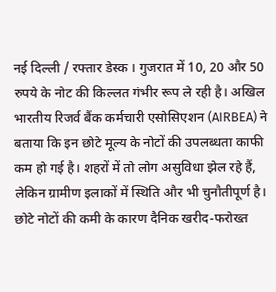नई दिल्ली / रफ्तार डेस्क । गुजरात में 10, 20 और 50 रुपये के नोट की किल्लत गंभीर रूप ले रही है। अखिल भारतीय रिजर्व बैंक कर्मचारी एसोसिएशन (AIRBEA) ने बताया कि इन छोटे मूल्य के नोटों की उपलब्धता काफी कम हो गई है। शहरों में तो लोग असुविधा झेल रहे हैं, लेकिन ग्रामीण इलाकों में स्थिति और भी चुनौतीपूर्ण है। छोटे नोटों की कमी के कारण दैनिक खरीद-फरोख्त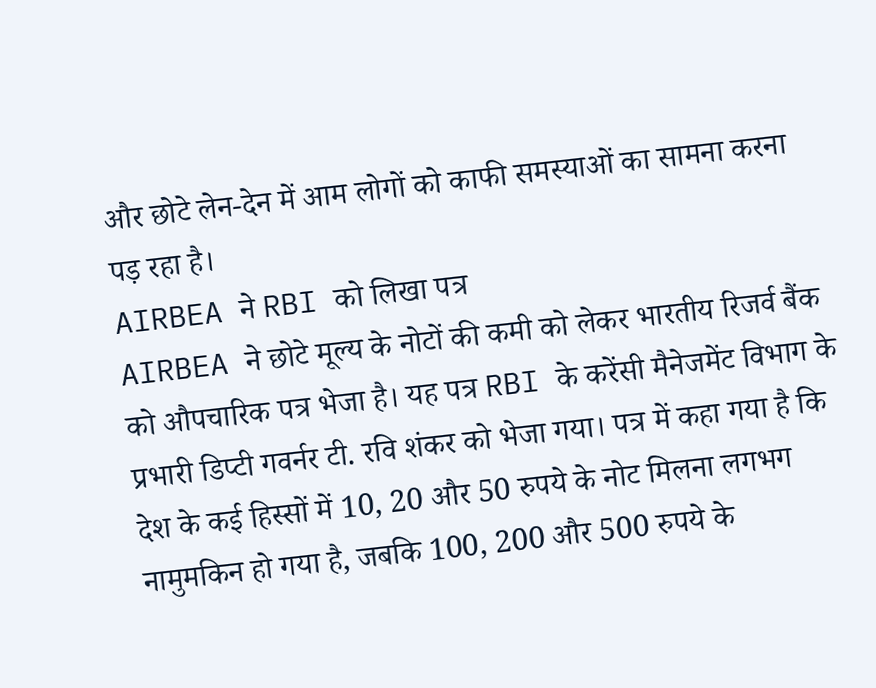और छोटे लेन-देन में आम लोगों को काफी समस्याओं का सामना करना पड़ रहा है।
AIRBEA ने RBI को लिखा पत्र
AIRBEA ने छोटे मूल्य के नोटों की कमी को लेकर भारतीय रिजर्व बैंक को औपचारिक पत्र भेजा है। यह पत्र RBI के करेंसी मैनेजमेंट विभाग के प्रभारी डिप्टी गवर्नर टी. रवि शंकर को भेजा गया। पत्र में कहा गया है कि देश के कई हिस्सों में 10, 20 और 50 रुपये के नोट मिलना लगभग नामुमकिन हो गया है, जबकि 100, 200 और 500 रुपये के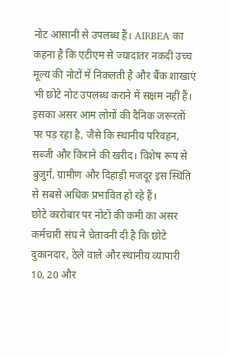नोट आसानी से उपलब्ध हैं। AIRBEA का कहना है कि एटीएम से ज्यादातर नकदी उच्च मूल्य की नोटों में निकलती है और बैंक शाखाएं भी छोटे नोट उपलब्ध कराने में सक्षम नहीं हैं। इसका असर आम लोगों की दैनिक जरूरतों पर पड़ रहा है, जैसे कि स्थानीय परिवहन, सब्जी और किराने की खरीद। विशेष रूप से बुजुर्ग, ग्रामीण और दिहाड़ी मजदूर इस स्थिति से सबसे अधिक प्रभावित हो रहे हैं।
छोटे कारोबार पर नोटों की कमी का असर
कर्मचारी संघ ने चेतावनी दी है कि छोटे दुकानदार, ठेले वाले और स्थानीय व्यापारी 10, 20 और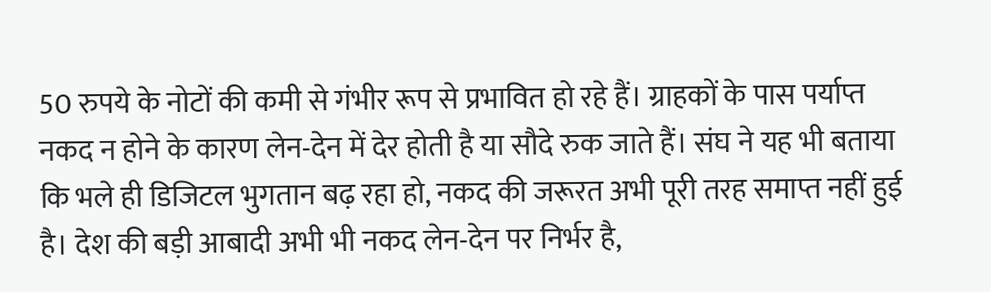50 रुपये के नोटों की कमी से गंभीर रूप से प्रभावित हो रहे हैं। ग्राहकों के पास पर्याप्त नकद न होने के कारण लेन-देन में देर होती है या सौदे रुक जाते हैं। संघ ने यह भी बताया कि भले ही डिजिटल भुगतान बढ़ रहा हो, नकद की जरूरत अभी पूरी तरह समाप्त नहीं हुई है। देश की बड़ी आबादी अभी भी नकद लेन-देन पर निर्भर है,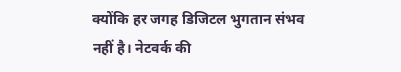क्योंकि हर जगह डिजिटल भुगतान संभव नहीं है। नेटवर्क की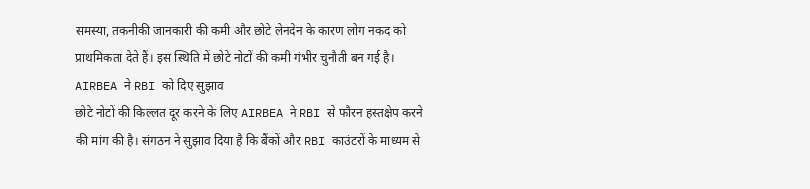समस्या, तकनीकी जानकारी की कमी और छोटे लेनदेन के कारण लोग नकद को प्राथमिकता देते हैं। इस स्थिति में छोटे नोटों की कमी गंभीर चुनौती बन गई है।
AIRBEA ने RBI को दिए सुझाव
छोटे नोटों की किल्लत दूर करने के लिए AIRBEA ने RBI से फौरन हस्तक्षेप करने की मांग की है। संगठन ने सुझाव दिया है कि बैंकों और RBI काउंटरों के माध्यम से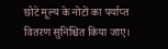छोटे मूल्य के नोटों का पर्याप्त वितरण सुनिश्चित किया जाए।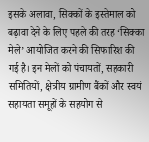इसके अलावा, सिक्कों के इस्तेमाल को बढ़ावा देने के लिए पहले की तरह ‘सिक्का मेले’ आयोजित करने की सिफारिश की गई है। इन मेलों को पंचायतों, सहकारी समितियों, क्षेत्रीय ग्रामीण बैंकों और स्वयं सहायता समूहों के सहयोग से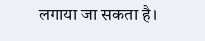लगाया जा सकता है।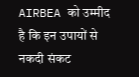AIRBEA को उम्मीद है कि इन उपायों से नकदी संकट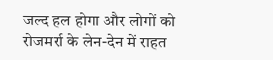जल्द हल होगा और लोगों को रोजमर्रा के लेन-देन में राहत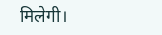मिलेगी।